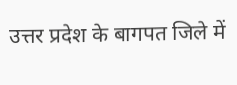उत्तर प्रदेश के बागपत जिले में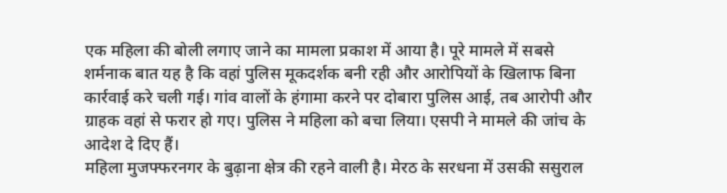एक महिला की बोली लगाए जाने का मामला प्रकाश में आया है। पूरे मामले में सबसे शर्मनाक बात यह है कि वहां पुलिस मूकदर्शक बनी रही और आरोपियों के खिलाफ बिना कार्रवाई करे चली गई। गांव वालों के हंगामा करने पर दोबारा पुलिस आई, तब आरोपी और ग्राहक वहां से फरार हो गए। पुलिस ने महिला को बचा लिया। एसपी ने मामले की जांच के आदेश दे दिए हैं।
महिला मुजफ्फरनगर के बुढ़ाना क्षेत्र की रहने वाली है। मेरठ के सरधना में उसकी ससुराल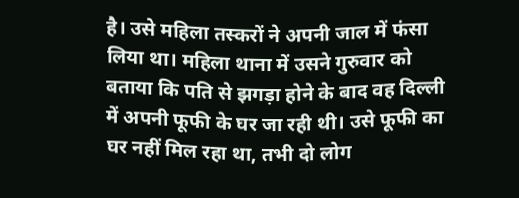है। उसे महिला तस्करों ने अपनी जाल में फंसा लिया था। महिला थाना में उसने गुरुवार को बताया कि पति से झगड़ा होने के बाद वह दिल्ली में अपनी फूफी के घर जा रही थी। उसे फूफी का घर नहीं मिल रहा था, तभी दो लोग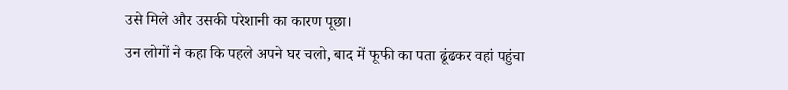उसे मिले और उसकी परेशानी का कारण पूछा।
उन लोगों ने कहा कि पहले अपने घर चलो, बाद में फूफी का पता ढूंढकर वहां पहुंचा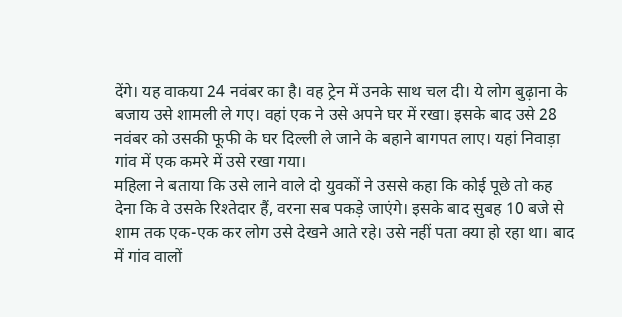देंगे। यह वाकया 24 नवंबर का है। वह ट्रेन में उनके साथ चल दी। ये लोग बुढ़ाना के बजाय उसे शामली ले गए। वहां एक ने उसे अपने घर में रखा। इसके बाद उसे 28 नवंबर को उसकी फूफी के घर दिल्ली ले जाने के बहाने बागपत लाए। यहां निवाड़ा गांव में एक कमरे में उसे रखा गया।
महिला ने बताया कि उसे लाने वाले दो युवकों ने उससे कहा कि कोई पूछे तो कह देना कि वे उसके रिश्तेदार हैं, वरना सब पकड़े जाएंगे। इसके बाद सुबह 10 बजे से शाम तक एक-एक कर लोग उसे देखने आते रहे। उसे नहीं पता क्या हो रहा था। बाद में गांव वालों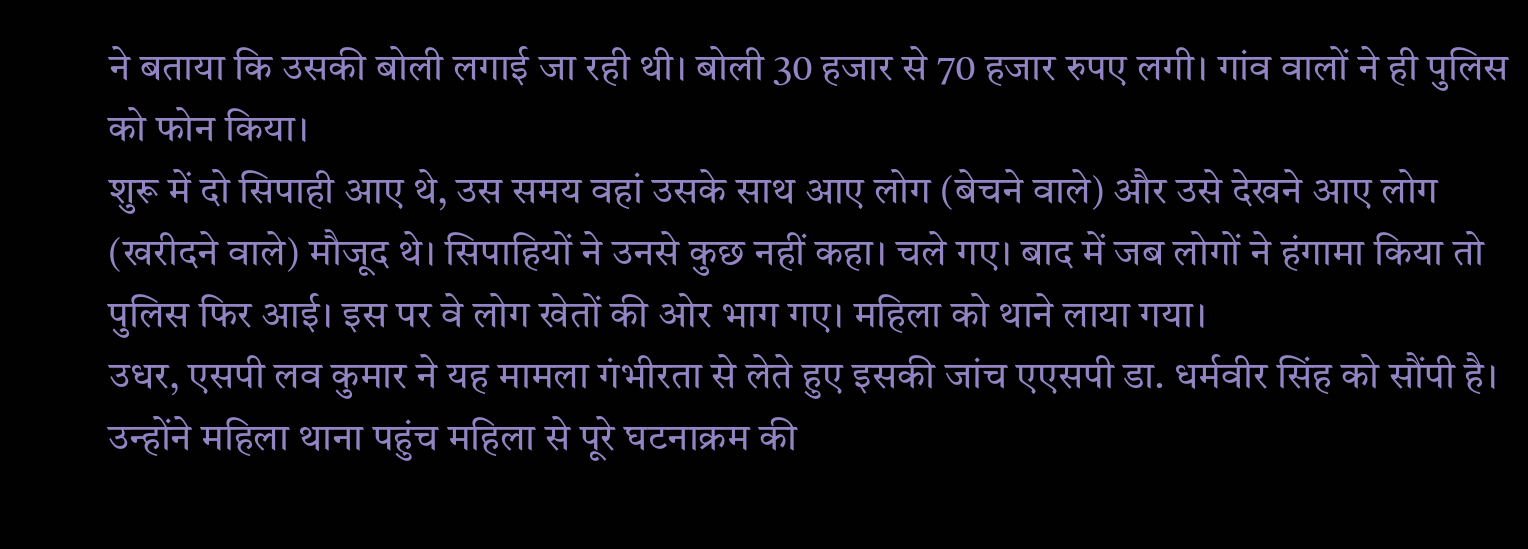ने बताया कि उसकी बोली लगाई जा रही थी। बोली 30 हजार से 70 हजार रुपए लगी। गांव वालों ने ही पुलिस को फोन किया।
शुरू में दो सिपाही आए थे, उस समय वहां उसके साथ आए लोग (बेचने वाले) और उसे देखने आए लोग (खरीदने वाले) मौजूद थे। सिपाहियों ने उनसे कुछ नहीं कहा। चले गए। बाद में जब लोगों ने हंगामा किया तो पुलिस फिर आई। इस पर वे लोग खेतों की ओर भाग गए। महिला को थाने लाया गया।
उधर, एसपी लव कुमार ने यह मामला गंभीरता से लेते हुए इसकी जांच एएसपी डा. धर्मवीर सिंह को सौंपी है। उन्होंने महिला थाना पहुंच महिला से पूरे घटनाक्रम की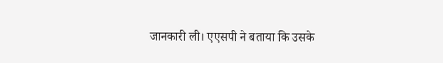जानकारी ली। एएसपी ने बताया कि उसके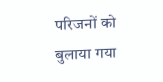परिजनों को बुलाया गया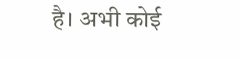है। अभी कोई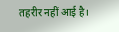तहरीर नहीं आई है।